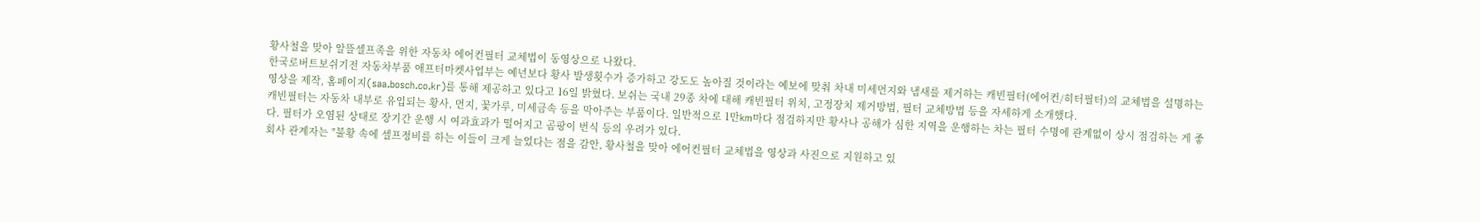황사철을 맞아 알뜰셀프족을 위한 자동차 에어컨필터 교체법이 동영상으로 나왔다.
한국로버트보쉬기전 자동차부품 애프터마켓사업부는 예년보다 황사 발생횟수가 증가하고 강도도 높아질 것이라는 예보에 맞춰 차내 미세먼지와 냄새를 제거하는 캐빈필터(에어컨/히터필터)의 교체법을 설명하는 영상을 제작, 홈페이지(saa.bosch.co.kr)를 통해 제공하고 있다고 16일 밝혔다. 보쉬는 국내 29종 차에 대해 캐빈필터 위치, 고정장치 제거방법, 필터 교체방법 등을 자세하게 소개했다.
캐빈필터는 자동차 내부로 유입되는 황사, 먼지, 꽃가루, 미세금속 등을 막아주는 부품이다. 일반적으로 1만km마다 점검하지만 황사나 공해가 심한 지역을 운행하는 차는 필터 수명에 관계없이 상시 점검하는 게 좋다. 필터가 오염된 상태로 장기간 운행 시 여과효과가 떨어지고 곰팡이 번식 등의 우려가 있다.
회사 관계자는 "불황 속에 셀프정비를 하는 이들이 크게 늘었다는 점을 감안, 황사철을 맞아 에어컨필터 교체법을 영상과 사진으로 지원하고 있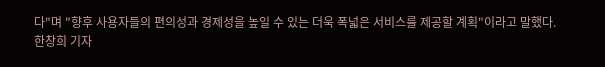다"며 "향후 사용자들의 편의성과 경제성을 높일 수 있는 더욱 폭넓은 서비스를 제공할 계획"이라고 말했다.
한창희 기자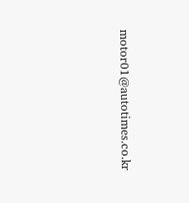motor01@autotimes.co.kr